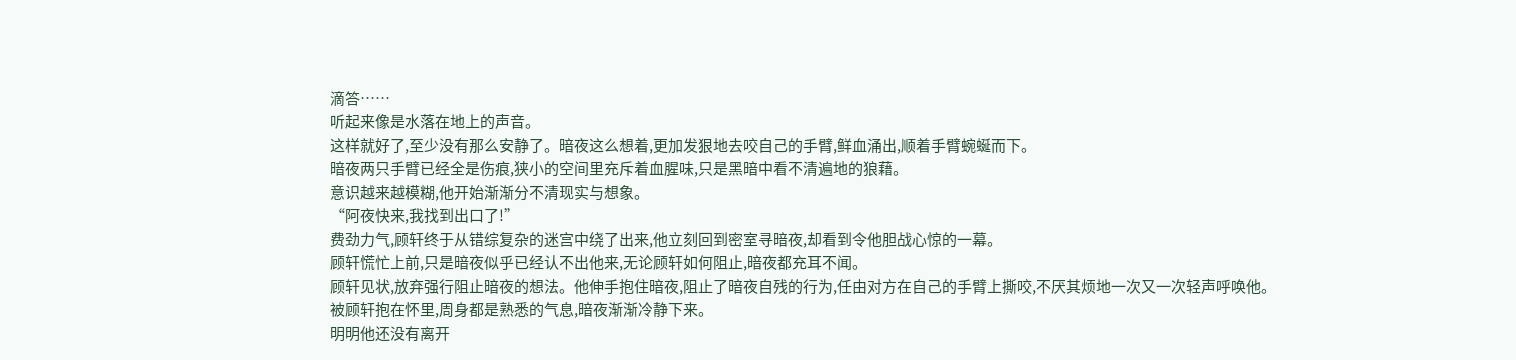滴答……
听起来像是水落在地上的声音。
这样就好了,至少没有那么安静了。暗夜这么想着,更加发狠地去咬自己的手臂,鲜血涌出,顺着手臂蜿蜒而下。
暗夜两只手臂已经全是伤痕,狭小的空间里充斥着血腥味,只是黑暗中看不清遍地的狼藉。
意识越来越模糊,他开始渐渐分不清现实与想象。
“阿夜快来,我找到出口了!”
费劲力气,顾轩终于从错综复杂的迷宫中绕了出来,他立刻回到密室寻暗夜,却看到令他胆战心惊的一幕。
顾轩慌忙上前,只是暗夜似乎已经认不出他来,无论顾轩如何阻止,暗夜都充耳不闻。
顾轩见状,放弃强行阻止暗夜的想法。他伸手抱住暗夜,阻止了暗夜自残的行为,任由对方在自己的手臂上撕咬,不厌其烦地一次又一次轻声呼唤他。
被顾轩抱在怀里,周身都是熟悉的气息,暗夜渐渐冷静下来。
明明他还没有离开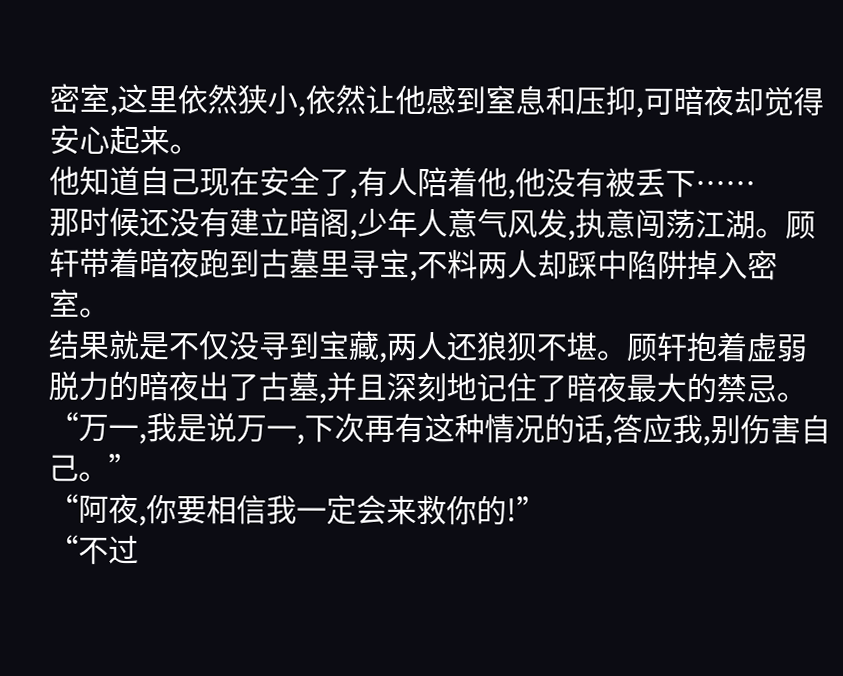密室,这里依然狭小,依然让他感到窒息和压抑,可暗夜却觉得安心起来。
他知道自己现在安全了,有人陪着他,他没有被丢下……
那时候还没有建立暗阁,少年人意气风发,执意闯荡江湖。顾轩带着暗夜跑到古墓里寻宝,不料两人却踩中陷阱掉入密室。
结果就是不仅没寻到宝藏,两人还狼狈不堪。顾轩抱着虚弱脱力的暗夜出了古墓,并且深刻地记住了暗夜最大的禁忌。
“万一,我是说万一,下次再有这种情况的话,答应我,别伤害自己。”
“阿夜,你要相信我一定会来救你的!”
“不过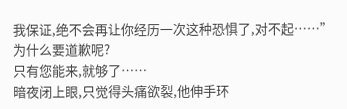我保证,绝不会再让你经历一次这种恐惧了,对不起……”
为什么要道歉呢?
只有您能来,就够了……
暗夜闭上眼,只觉得头痛欲裂,他伸手环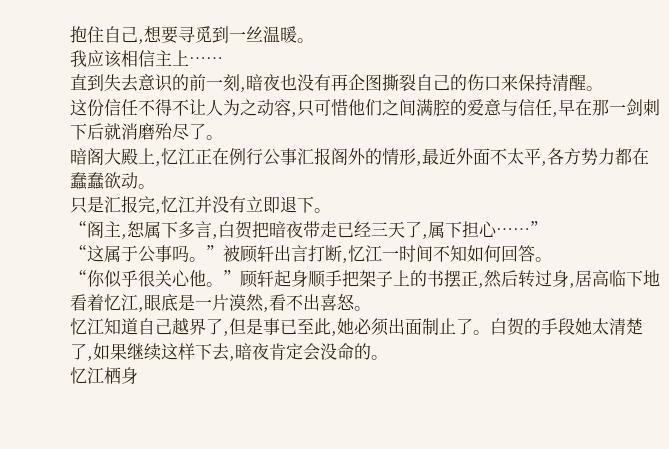抱住自己,想要寻觅到一丝温暖。
我应该相信主上……
直到失去意识的前一刻,暗夜也没有再企图撕裂自己的伤口来保持清醒。
这份信任不得不让人为之动容,只可惜他们之间满腔的爱意与信任,早在那一剑刺下后就消磨殆尽了。
暗阁大殿上,忆江正在例行公事汇报阁外的情形,最近外面不太平,各方势力都在蠢蠢欲动。
只是汇报完,忆江并没有立即退下。
“阁主,恕属下多言,白贺把暗夜带走已经三天了,属下担心……”
“这属于公事吗。”被顾轩出言打断,忆江一时间不知如何回答。
“你似乎很关心他。”顾轩起身顺手把架子上的书摆正,然后转过身,居高临下地看着忆江,眼底是一片漠然,看不出喜怒。
忆江知道自己越界了,但是事已至此,她必须出面制止了。白贺的手段她太清楚了,如果继续这样下去,暗夜肯定会没命的。
忆江栖身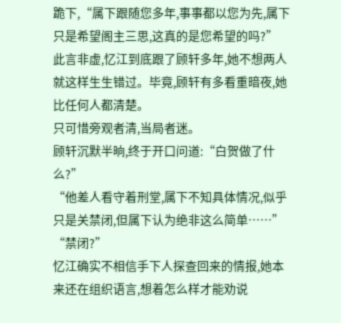跪下,“属下跟随您多年,事事都以您为先,属下只是希望阁主三思,这真的是您希望的吗?”
此言非虚,忆江到底跟了顾轩多年,她不想两人就这样生生错过。毕竟,顾轩有多看重暗夜,她比任何人都清楚。
只可惜旁观者清,当局者迷。
顾轩沉默半晌,终于开口问道:“白贺做了什么?”
“他差人看守着刑堂,属下不知具体情况,似乎只是关禁闭,但属下认为绝非这么简单……”
“禁闭?”
忆江确实不相信手下人探查回来的情报,她本来还在组织语言,想着怎么样才能劝说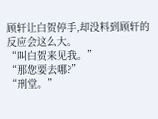顾轩让白贺停手,却没料到顾轩的反应会这么大。
“叫白贺来见我。”
“那您要去哪?”
“刑堂。”